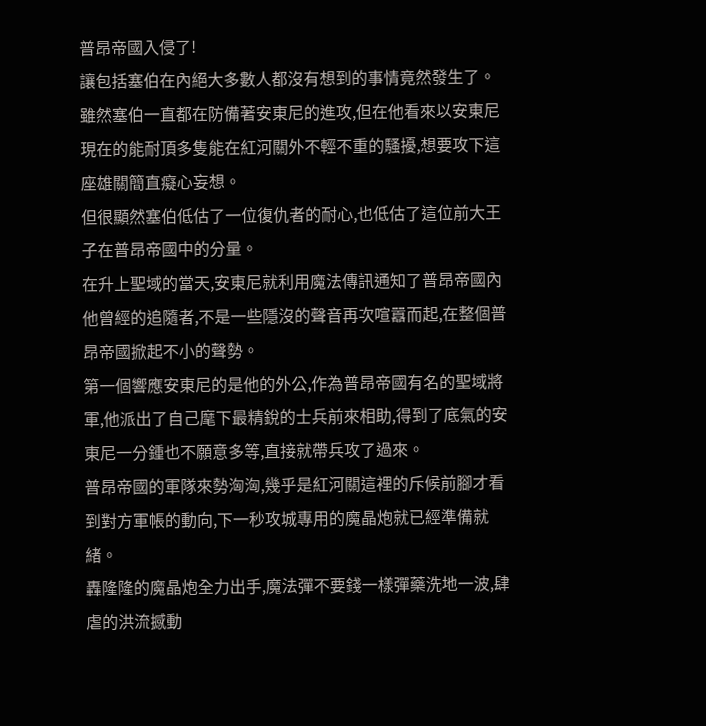普昂帝國入侵了!
讓包括塞伯在內絕大多數人都沒有想到的事情竟然發生了。
雖然塞伯一直都在防備著安東尼的進攻,但在他看來以安東尼現在的能耐頂多隻能在紅河關外不輕不重的騷擾,想要攻下這座雄關簡直癡心妄想。
但很顯然塞伯低估了一位復仇者的耐心,也低估了這位前大王子在普昂帝國中的分量。
在升上聖域的當天,安東尼就利用魔法傳訊通知了普昂帝國內他曾經的追隨者,不是一些隱沒的聲音再次喧囂而起,在整個普昂帝國掀起不小的聲勢。
第一個響應安東尼的是他的外公,作為普昂帝國有名的聖域將軍,他派出了自己麾下最精銳的士兵前來相助,得到了底氣的安東尼一分鍾也不願意多等,直接就帶兵攻了過來。
普昂帝國的軍隊來勢洶洶,幾乎是紅河關這裡的斥候前腳才看到對方軍帳的動向,下一秒攻城專用的魔晶炮就已經準備就緒。
轟隆隆的魔晶炮全力出手,魔法彈不要錢一樣彈藥洗地一波,肆虐的洪流撼動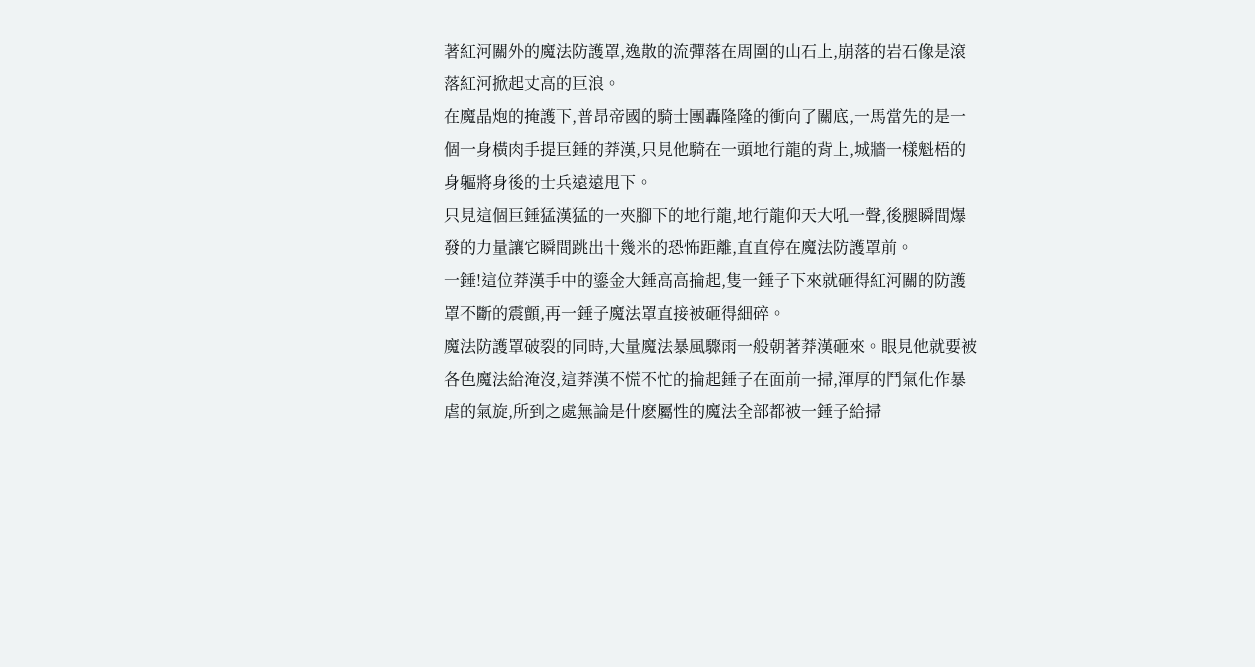著紅河關外的魔法防護罩,逸散的流彈落在周圍的山石上,崩落的岩石像是滾落紅河掀起丈高的巨浪。
在魔晶炮的掩護下,普昂帝國的騎士團轟隆隆的衝向了關底,一馬當先的是一個一身橫肉手提巨錘的莽漢,只見他騎在一頭地行龍的背上,城牆一樣魁梧的身軀將身後的士兵遠遠甩下。
只見這個巨錘猛漢猛的一夾腳下的地行龍,地行龍仰天大吼一聲,後腿瞬間爆發的力量讓它瞬間跳出十幾米的恐怖距離,直直停在魔法防護罩前。
一錘!這位莽漢手中的鎏金大錘高高掄起,隻一錘子下來就砸得紅河關的防護罩不斷的震顫,再一錘子魔法罩直接被砸得細碎。
魔法防護罩破裂的同時,大量魔法暴風驟雨一般朝著莽漢砸來。眼見他就要被各色魔法給淹沒,這莽漢不慌不忙的掄起錘子在面前一掃,渾厚的鬥氣化作暴虐的氣旋,所到之處無論是什麽屬性的魔法全部都被一錘子給掃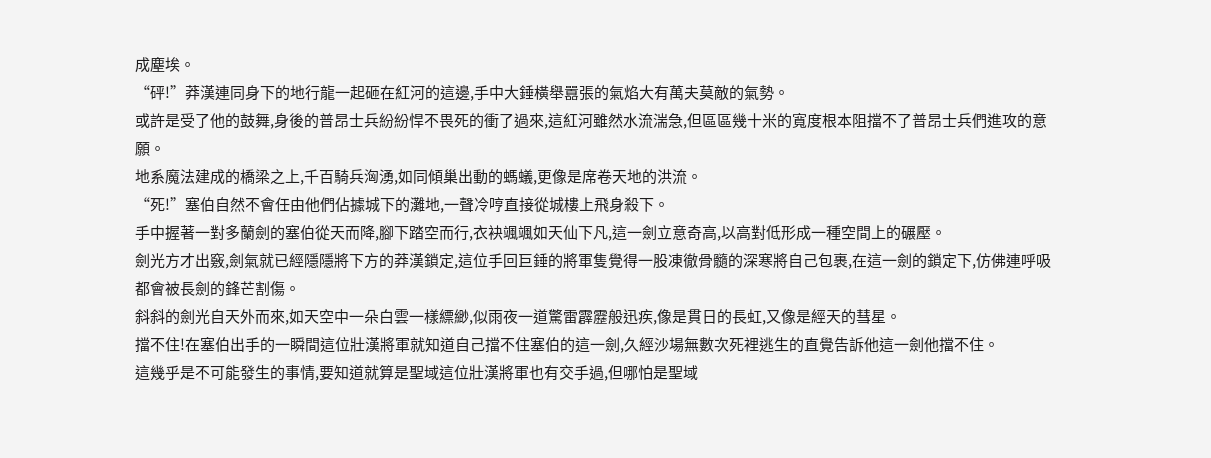成塵埃。
“砰!”莽漢連同身下的地行龍一起砸在紅河的這邊,手中大錘橫舉囂張的氣焰大有萬夫莫敵的氣勢。
或許是受了他的鼓舞,身後的普昂士兵紛紛悍不畏死的衝了過來,這紅河雖然水流湍急,但區區幾十米的寬度根本阻擋不了普昂士兵們進攻的意願。
地系魔法建成的橋梁之上,千百騎兵洶湧,如同傾巢出動的螞蟻,更像是席卷天地的洪流。
“死!”塞伯自然不會任由他們佔據城下的灘地,一聲冷哼直接從城樓上飛身殺下。
手中握著一對多蘭劍的塞伯從天而降,腳下踏空而行,衣袂颯颯如天仙下凡,這一劍立意奇高,以高對低形成一種空間上的碾壓。
劍光方才出竅,劍氣就已經隱隱將下方的莽漢鎖定,這位手回巨錘的將軍隻覺得一股凍徹骨髓的深寒將自己包裹,在這一劍的鎖定下,仿佛連呼吸都會被長劍的鋒芒割傷。
斜斜的劍光自天外而來,如天空中一朵白雲一樣縹緲,似雨夜一道驚雷霹靂般迅疾,像是貫日的長虹,又像是經天的彗星。
擋不住!在塞伯出手的一瞬間這位壯漢將軍就知道自己擋不住塞伯的這一劍,久經沙場無數次死裡逃生的直覺告訴他這一劍他擋不住。
這幾乎是不可能發生的事情,要知道就算是聖域這位壯漢將軍也有交手過,但哪怕是聖域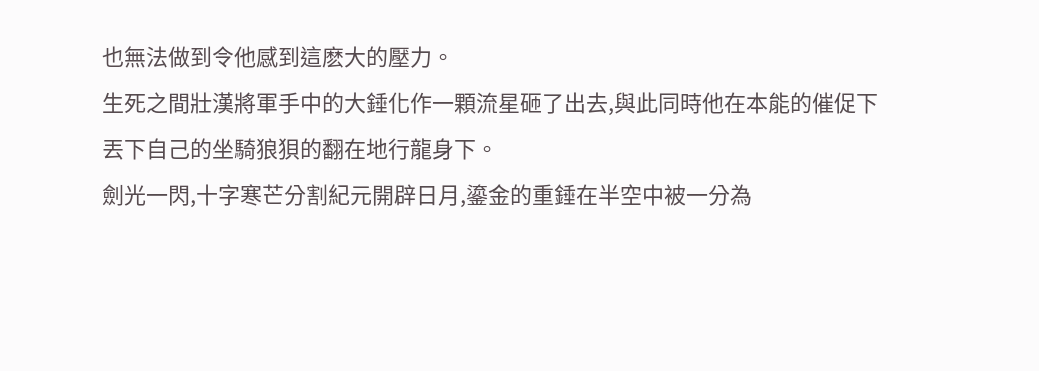也無法做到令他感到這麽大的壓力。
生死之間壯漢將軍手中的大錘化作一顆流星砸了出去,與此同時他在本能的催促下丟下自己的坐騎狼狽的翻在地行龍身下。
劍光一閃,十字寒芒分割紀元開辟日月,鎏金的重錘在半空中被一分為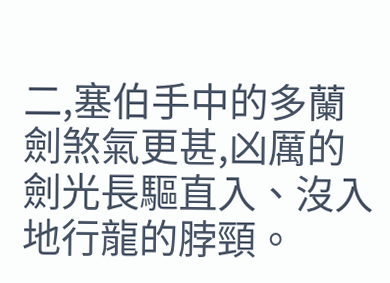二,塞伯手中的多蘭劍煞氣更甚,凶厲的劍光長驅直入、沒入地行龍的脖頸。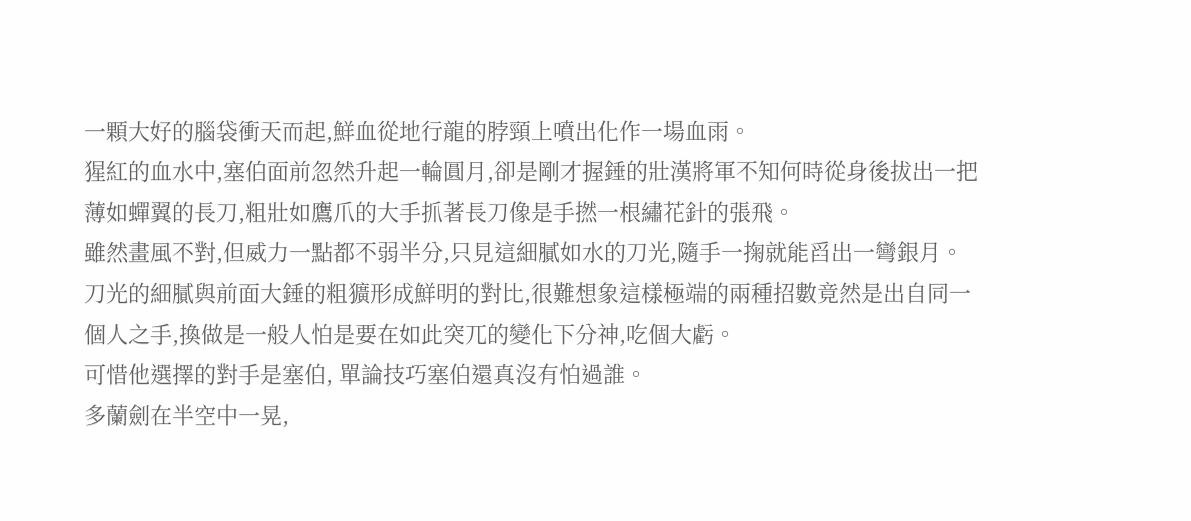一顆大好的腦袋衝天而起,鮮血從地行龍的脖頸上噴出化作一場血雨。
猩紅的血水中,塞伯面前忽然升起一輪圓月,卻是剛才握錘的壯漢將軍不知何時從身後拔出一把薄如蟬翼的長刀,粗壯如鷹爪的大手抓著長刀像是手撚一根繡花針的張飛。
雖然畫風不對,但威力一點都不弱半分,只見這細膩如水的刀光,隨手一掬就能舀出一彎銀月。
刀光的細膩與前面大錘的粗獷形成鮮明的對比,很難想象這樣極端的兩種招數竟然是出自同一個人之手,換做是一般人怕是要在如此突兀的變化下分神,吃個大虧。
可惜他選擇的對手是塞伯, 單論技巧塞伯還真沒有怕過誰。
多蘭劍在半空中一晃,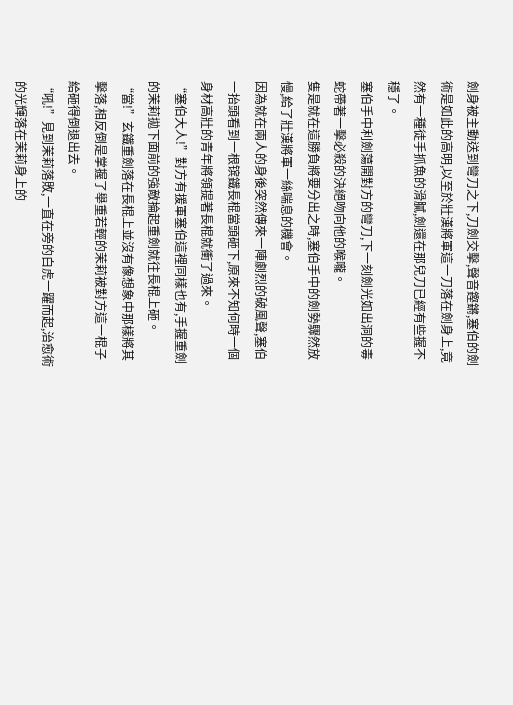劍身被主動送到彎刀之下,刀劍交擊,聲音鏗鏘,塞伯的劍術是如此的高明,以至於壯漢將軍這一刀落在劍身上,竟然有一種徒手抓魚的滑膩,劍還在那兒刀已經有些握不穩了。
塞伯手中利劍蕩開對方的彎刀,下一刻劍光如出洞的毒蛇帶著一擊必殺的決絕吻向他的喉嚨。
隻是就在這勝負將要分出之時,塞伯手中的劍勢驟然放慢,給了壯漢將軍一絲喘息的機會。
因為就在兩人的身後突然傳來一陣劇烈的破風聲,塞伯一抬頭看到一根镔鐵長棍當頭砸下,原來不知何時一個身材高壯的青年將領提著長棍就衝了過來。
“塞伯大人!”對方有援軍塞伯這裡同樣也有,手握重劍的茉莉拋下面前的強敵掄起重劍就往長棍上砸。
“當!”玄鐵重劍落在長棍上並沒有像想象中那樣將其擊落,相反倒是掌握了舉重若輕的茉莉被對方這一棍子給砸得倒退出去。
“吼!”見到茉莉落敗,一直在旁的白虎一躍而起,治愈術的光輝落在茉莉身上的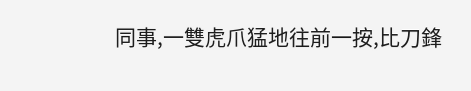同事,一雙虎爪猛地往前一按,比刀鋒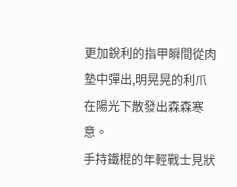更加銳利的指甲瞬間從肉墊中彈出,明晃晃的利爪在陽光下散發出森森寒意。
手持鐵棍的年輕戰士見狀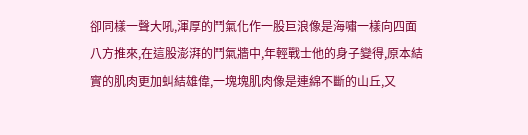卻同樣一聲大吼,渾厚的鬥氣化作一股巨浪像是海嘯一樣向四面八方推來,在這股澎湃的鬥氣牆中,年輕戰士他的身子變得,原本結實的肌肉更加虯結雄偉,一塊塊肌肉像是連綿不斷的山丘,又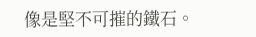像是堅不可摧的鐵石。